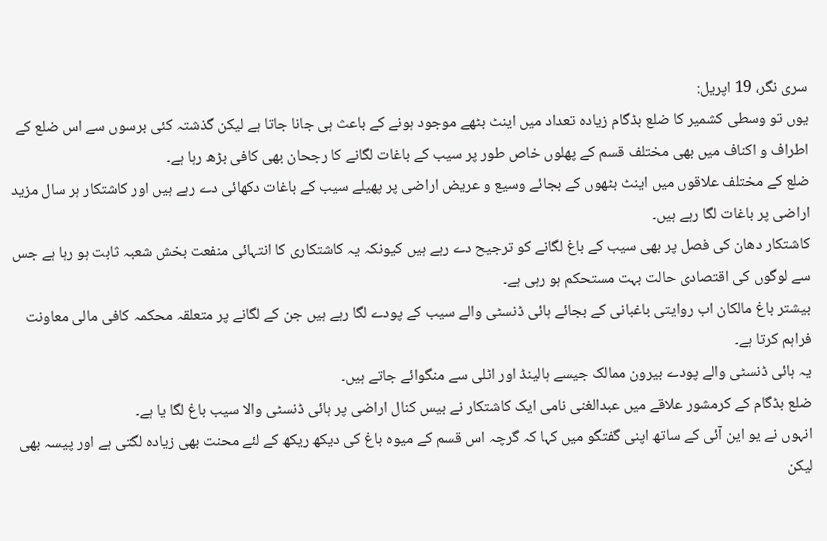سری نگر، 19 اپریل:
یوں تو وسطی کشمیر کا ضلع بڈگام زیادہ تعداد میں اینٹ بٹھے موجود ہونے کے باعث ہی جانا جاتا ہے لیکن گذشتہ کئی برسوں سے اس ضلع کے اطراف و اکناف میں بھی مختلف قسم کے پھلوں خاص طور پر سیب کے باغات لگانے کا رجحان بھی کافی بڑھ رہا ہے۔
ضلع کے مختلف علاقوں میں اینٹ بٹھوں کے بجائے وسیع و عریض اراضی پر پھیلے سیب کے باغات دکھائی دے رہے ہیں اور کاشتکار ہر سال مزید اراضی پر باغات لگا رہے ہیں۔
کاشتکار دھان کی فصل پر بھی سیب کے باغ لگانے کو ترجیح دے رہے ہیں کیونکہ یہ کاشتکاری کا انتہائی منفعت بخش شعبہ ثابت ہو رہا ہے جس سے لوگوں کی اقتصادی حالت بہت مستحکم ہو رہی ہے۔
بیشتر باغ مالکان اب روایتی باغبانی کے بجائے ہائی ڈنسٹی والے سیب کے پودے لگا رہے ہیں جن کے لگانے پر متعلقہ محکمہ کافی مالی معاونت فراہم کرتا ہے۔
یہ ہائی ڈنسٹی والے پودے بیرون ممالک جیسے ہالینڈ اور اٹلی سے منگوائے جاتے ہیں۔
ضلع بڈگام کے کرمشور علاقے میں عبدالغنی نامی ایک کاشتکار نے بیس کنال اراضی پر ہائی ڈنسٹی والا سیب باغ لگا یا ہے۔
انہوں نے یو این آئی کے ساتھ اپنی گفتگو میں کہا کہ گرچہ اس قسم کے میوہ باغ کی دیکھ ریکھ کے لئے محنت بھی زیادہ لگتی ہے اور پیسہ بھی لیکن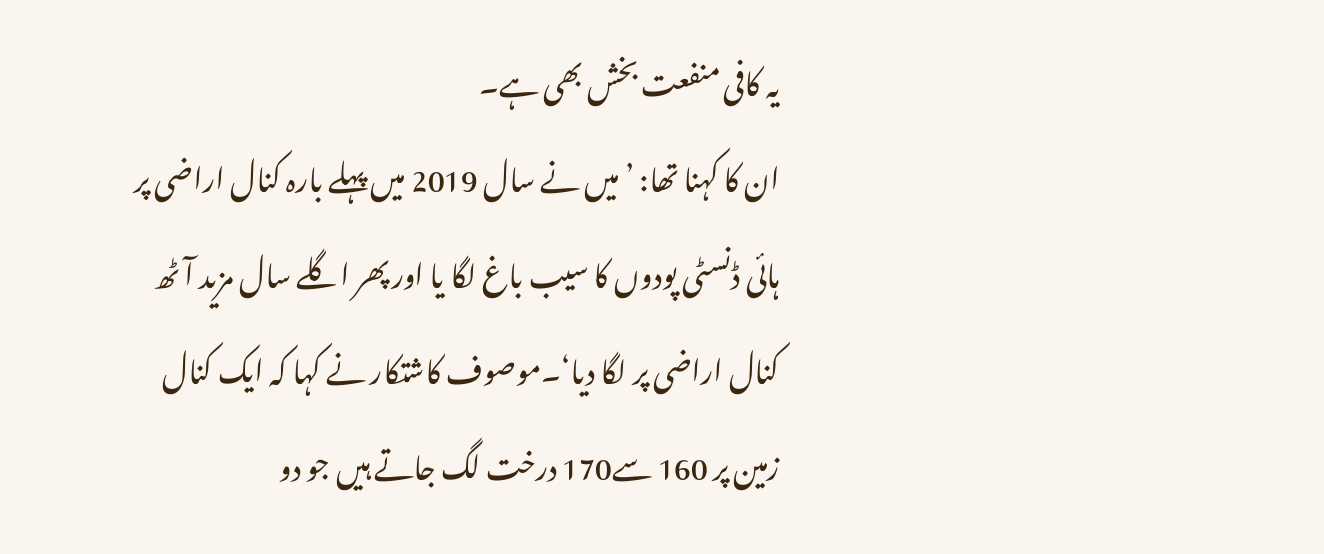یہ کافی منفعت بخش بھی ہے۔
ان کا کہنا تھا: ’میں نے سال 2019 میں پہلے بارہ کنال اراضی پر ہائی ڈنسٹی پودوں کا سیب باغ لگا یا اور پھر اگلے سال مزید آٹھ کنال اراضی پر لگا دیا‘۔موصوف کاشتکار نے کہا کہ ایک کنال زمین پر 160 سے170 درخت لگ جاتے ہیں جو دو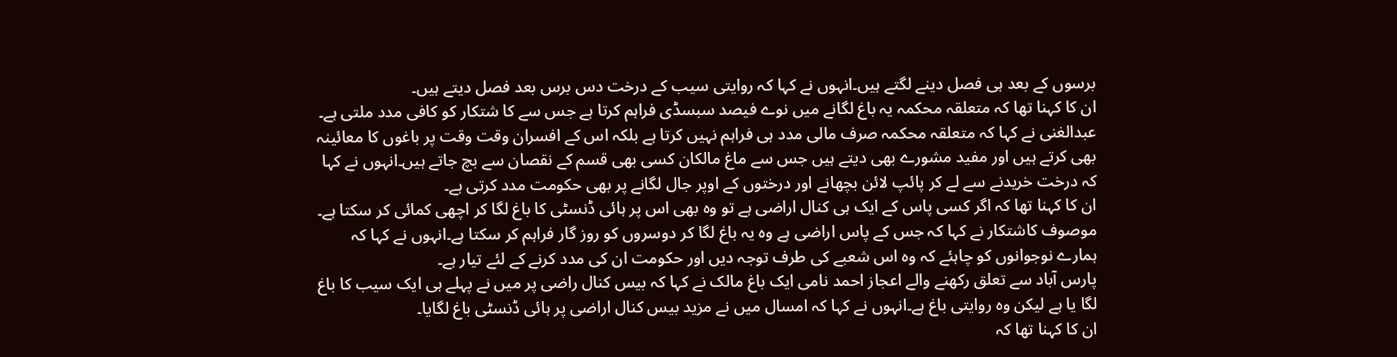برسوں کے بعد ہی فصل دینے لگتے ہیں۔انہوں نے کہا کہ روایتی سیب کے درخت دس برس بعد فصل دیتے ہیں۔
ان کا کہنا تھا کہ متعلقہ محکمہ یہ باغ لگانے میں نوے فیصد سبسڈی فراہم کرتا ہے جس سے کا شتکار کو کافی مدد ملتی ہے۔
عبدالغنی نے کہا کہ متعلقہ محکمہ صرف مالی مدد ہی فراہم نہیں کرتا ہے بلکہ اس کے افسران وقت وقت پر باغوں کا معائینہ بھی کرتے ہیں اور مفید مشورے بھی دیتے ہیں جس سے ماغ مالکان کسی بھی قسم کے نقصان سے بچ جاتے ہیں۔انہوں نے کہا کہ درخت خریدنے سے لے کر پائپ لائن بچھانے اور درختوں کے اوپر جال لگانے پر بھی حکومت مدد کرتی ہے۔
ان کا کہنا تھا کہ اگر کسی پاس کے ایک ہی کنال اراضی ہے تو وہ بھی اس پر ہائی ڈنسٹی کا باغ لگا کر اچھی کمائی کر سکتا ہے۔
موصوف کاشتکار نے کہا کہ جس کے پاس اراضی ہے وہ یہ باغ لگا کر دوسروں کو روز گار فراہم کر سکتا ہے۔انہوں نے کہا کہ ہمارے نوجوانوں کو چاہئے کہ وہ اس شعبے کی طرف توجہ دیں اور حکومت ان کی مدد کرنے کے لئے تیار ہے۔
پارس آباد سے تعلق رکھنے والے اعجاز احمد نامی ایک باغ مالک نے کہا کہ بیس کنال راضی پر میں نے پہلے ہی ایک سیب کا باغ لگا یا ہے لیکن وہ روایتی باغ ہے۔انہوں نے کہا کہ امسال میں نے مزید بیس کنال اراضی پر ہائی ڈنسٹی باغ لگایا۔
ان کا کہنا تھا کہ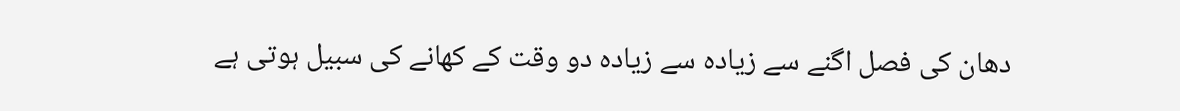دھان کی فصل اگنے سے زیادہ سے زیادہ دو وقت کے کھانے کی سبیل ہوتی ہے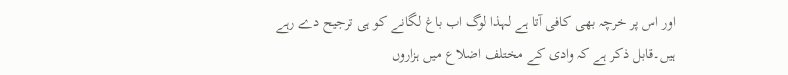اور اس پر خرچہ بھی کافی آتا ہے لہذا لوگ اب باغ لگانے کو ہی ترجیح دے رہے ہیں۔قابل ذکر ہے کہ وادی کے مختلف اضلاع میں ہزاروں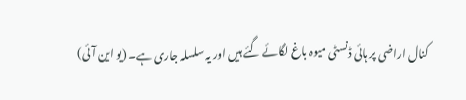کنال اراضی پر ہائی ڈنسٹی میوہ باغ لگائے گئے ہیں اور یہ سلسلہ جاری ہے۔ (یو این آئی)